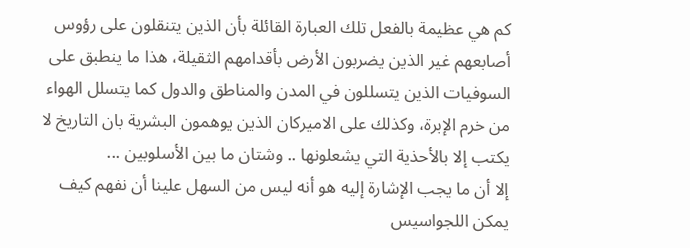كم هي عظيمة بالفعل تلك العبارة القائلة بأن الذين يتنقلون على رؤوس أصابعهم غير الذين يضربون الأرض بأقدامهم الثقيلة، هذا ما ينطبق على السوفيات الذين يتسللون في المدن والمناطق والدول كما يتسلل الهواء من خرم الإبرة، وكذلك على الاميركان الذين يوهمون البشرية بان التاريخ لا يكتب إلا بالأحذية التي يشعلونها .. وشتان ما بين الأسلوبين ...
إلا أن ما يجب الإشارة إليه هو أنه ليس من السهل علينا أن نفهم كيف يمكن اللجواسيس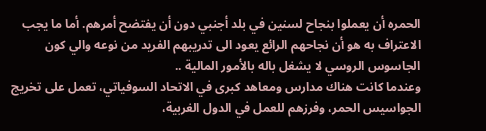الحمره أن يعملوا بنجاح لسنين في بلد أجنبي دون أن يفتضح أمرهم. أما ما يجب الاعتراف به هو أن نجاحهم الرائع يعود الى تدريبهم الفريد من نوعه والي کون الجاسوس الروسي لا يشغل باله بالأمور المالية ..
وعندما كانت هناك مدارس ومعاهد كبرى في الاتحاد السوفياتي، تعمل على تخريج الجواسيس الحمر، وفرزهم للعمل في الدول الغربية،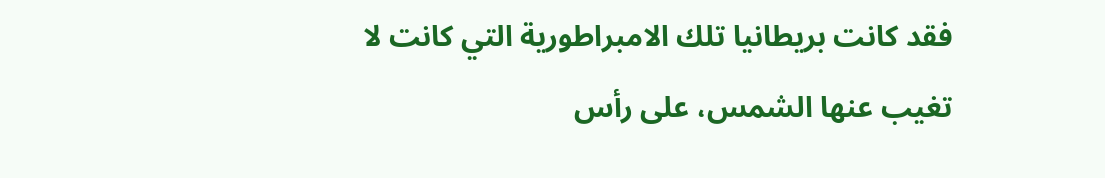فقد كانت بريطانيا تلك الامبراطورية التي كانت لا تغيب عنها الشمس، على رأس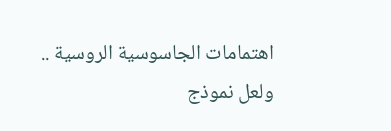اهتمامات الجاسوسية الروسية ..
ولعل نموذج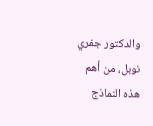والدكتور جفري نوبل، من أهم هذه النماذج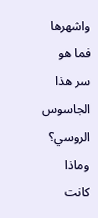واشهرها فما هو سر هذا الجاسوس الروسي؟ وماذا كانت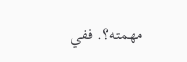مهمته؟. ففي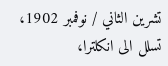تشرين الثاني / نوفمبر 1902، تسلل الى انكلترا،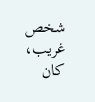شخص غريب، كان